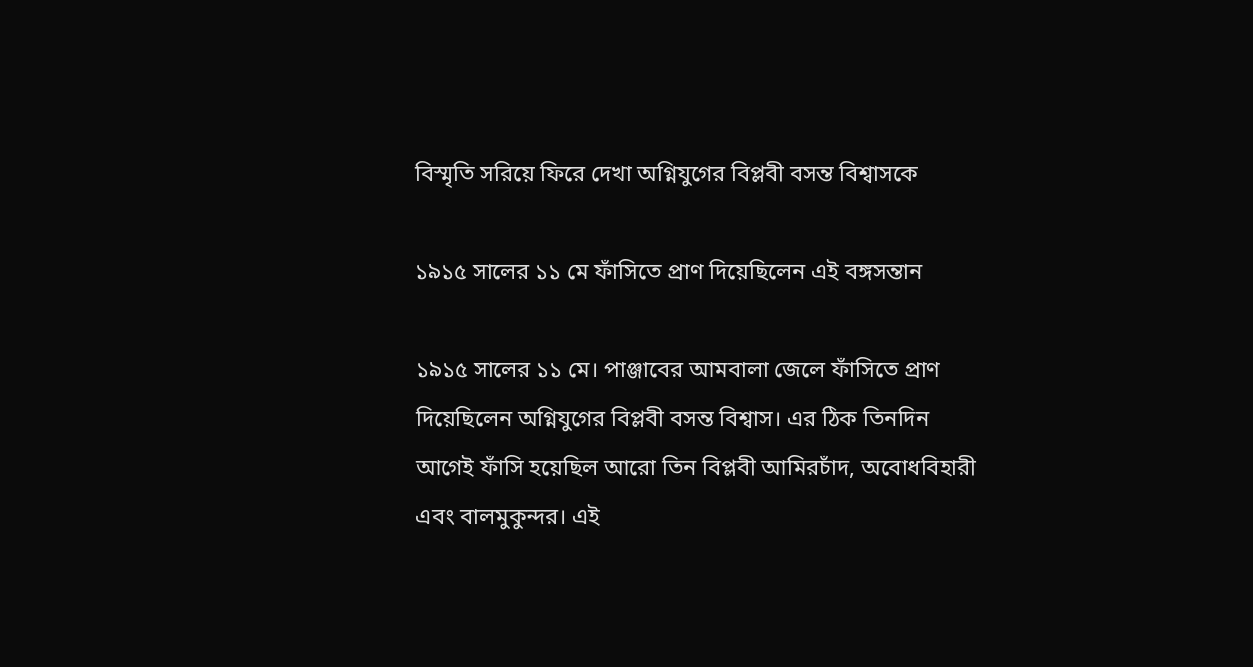বিস্মৃতি সরিয়ে ফিরে দেখা অগ্নিযুগের বিপ্লবী বসন্ত বিশ্বাসকে

১৯১৫ সালের ১১ মে ফাঁসিতে প্রাণ দিয়েছিলেন এই বঙ্গসন্তান

১৯১৫ সালের ১১ মে। পাঞ্জাবের আমবালা জেলে ফাঁসিতে প্রাণ দিয়েছিলেন অগ্নিযুগের বিপ্লবী বসন্ত বিশ্বাস। এর ঠিক তিনদিন আগেই ফাঁসি হয়েছিল আরো তিন বিপ্লবী আমিরচাঁদ, অবোধবিহারী এবং বালমুকুন্দর। এই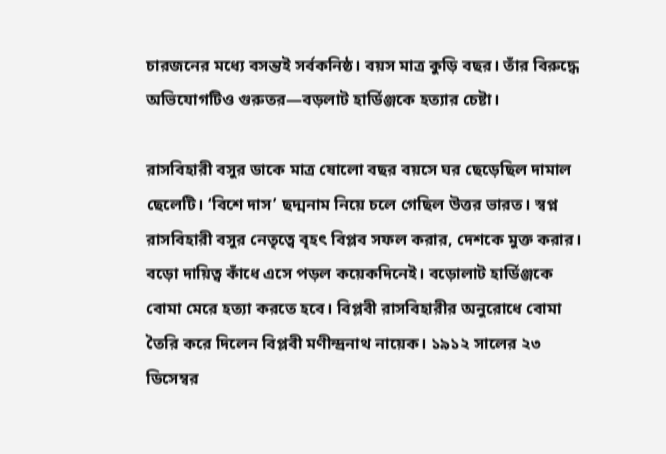চারজনের মধ্যে বসন্তই সর্বকনিষ্ঠ। বয়স মাত্র কুড়ি বছর। তাঁর বিরুদ্ধে অভিযোগটিও গুরুতর—বড়লাট হার্ডিঞ্জকে হত্যার চেষ্টা।

রাসবিহারী বসুর ডাকে মাত্র ষোলো বছর বয়সে ঘর ছেড়েছিল দামাল ছেলেটি। ‘বিশে দাস’ ছদ্মনাম নিয়ে চলে গেছিল উত্তর ভারত। স্বপ্ন রাসবিহারী বসুর নেতৃত্বে বৃহৎ বিপ্লব সফল করার, দেশকে মুক্ত করার। বড়ো দায়িত্ব কাঁধে এসে পড়ল কয়েকদিনেই। বড়োলাট হার্ডিঞ্জকে বোমা মেরে হত্যা করতে হবে। বিপ্লবী রাসবিহারীর অনুরোধে বোমা তৈরি করে দিলেন বিপ্লবী মণীন্দ্রনাথ নায়েক। ১৯১২ সালের ২৩ ডিসেম্বর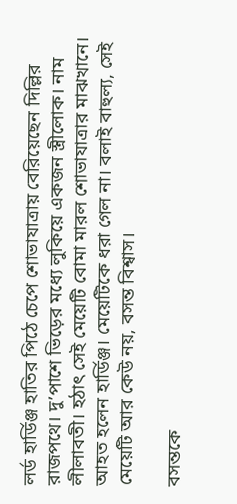লর্ড হার্ডিঞ্জ হাতির পিঠে চেপে শোভাযাত্রায় বেরিয়েছেন দিল্লির রাজপথে। দু’পাশে ভিড়ের মধ্যে লুকিয়ে একজন স্ত্রীলোক। নাম লীলাবতী। হঠাৎ সেই মেয়েটি বোমা মারল শোভাযাত্রার মাঝখানে। আহত হলেন হার্ডিঞ্জ। মেয়েটিকে ধরা গেল না। বলাই বাহুল্য, সেই মেয়েটি আর কেউ নয়, বসন্ত বিশ্বাস।

বসন্তকে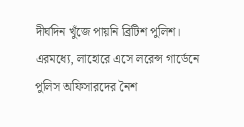দীর্ঘদিন খুঁজে পায়নি ব্রিটিশ পুলিশ। এরমধ্যে, লাহোরে এসে লরেন্স গার্ডেনে পুলিস অফিসারদের নৈশ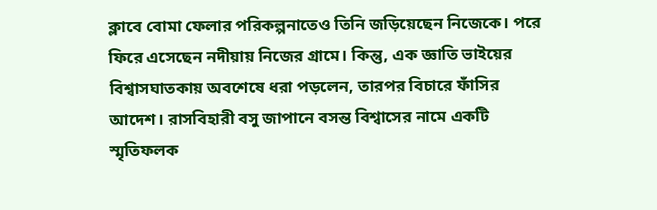ক্লাবে বোমা ফেলার পরিকল্পনাতেও তিনি জড়িয়েছেন নিজেকে। পরে ফিরে এসেছেন নদীয়ায় নিজের গ্রামে। কিন্তু, এক জ্ঞাতি ভাইয়ের বিশ্বাসঘাতকায় অবশেষে ধরা পড়লেন, তারপর বিচারে ফাঁসির আদেশ। রাসবিহারী বসু জাপানে বসন্ত বিশ্বাসের নামে একটি স্মৃতিফলক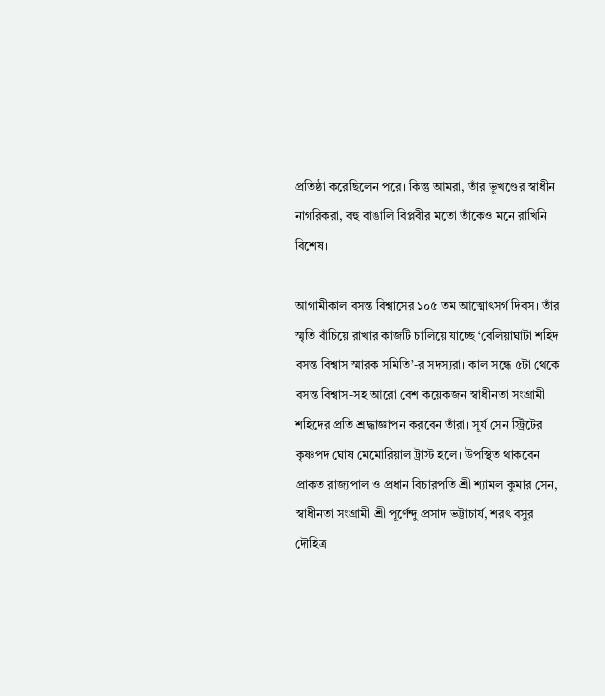প্রতিষ্ঠা করেছিলেন পরে। কিন্তু আমরা, তাঁর ভূখণ্ডের স্বাধীন নাগরিকরা, বহু বাঙালি বিপ্লবীর মতো তাঁকেও মনে রাখিনি বিশেষ।

আগামীকাল বসন্ত বিশ্বাসের ১০৫ তম আত্মোৎসর্গ দিবস। তাঁর স্মৃতি বাঁচিয়ে রাখার কাজটি চালিয়ে যাচ্ছে ‘বেলিয়াঘাটা শহিদ বসন্ত বিশ্বাস স্মারক সমিতি’-র সদস্যরা। কাল সন্ধে ৫টা থেকে বসন্ত বিশ্বাস-সহ আরো বেশ কয়েকজন স্বাধীনতা সংগ্রামী শহিদের প্রতি শ্রদ্ধাজ্ঞাপন করবেন তাঁরা। সূর্য সেন স্ট্রিটের কৃষ্ণপদ ঘোষ মেমোরিয়াল ট্রাস্ট হলে। উপস্থিত থাকবেন প্রাকত রাজ্যপাল ও প্রধান বিচারপতি শ্রী শ্যামল কুমার সেন, স্বাধীনতা সংগ্রামী শ্রী পূর্ণেন্দু প্রসাদ ভট্টাচার্য, শরৎ বসুর দৌহিত্র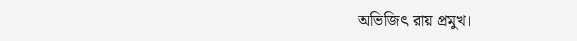অভিজিৎ রায় প্রমুখ।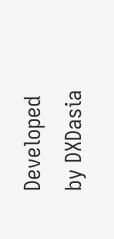Developed by DXDasia